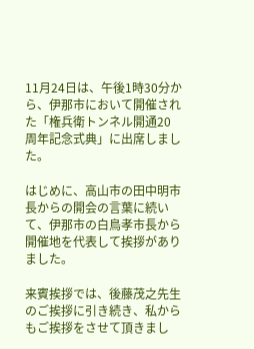11月24日は、午後1時30分から、伊那市において開催された「権兵衛トンネル開通20周年記念式典」に出席しました。

はじめに、高山市の田中明市長からの開会の言葉に続いて、伊那市の白鳥孝市長から開催地を代表して挨拶がありました。

来賓挨拶では、後藤茂之先生のご挨拶に引き続き、私からもご挨拶をさせて頂きまし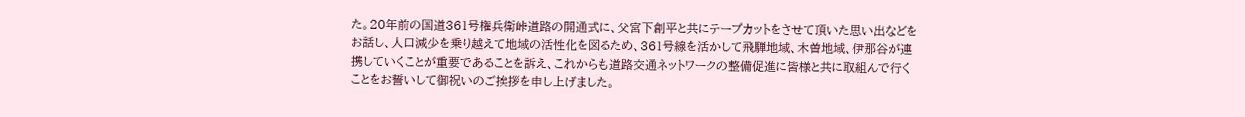た。20年前の国道361号権兵衛峠道路の開通式に、父宮下創平と共にテープカットをさせて頂いた思い出などをお話し、人口減少を乗り越えて地域の活性化を図るため、361号線を活かして飛騨地域、木曽地域、伊那谷が連携していくことが重要であることを訴え、これからも道路交通ネットワークの整備促進に皆様と共に取組んで行くことをお誓いして御祝いのご挨拶を申し上げました。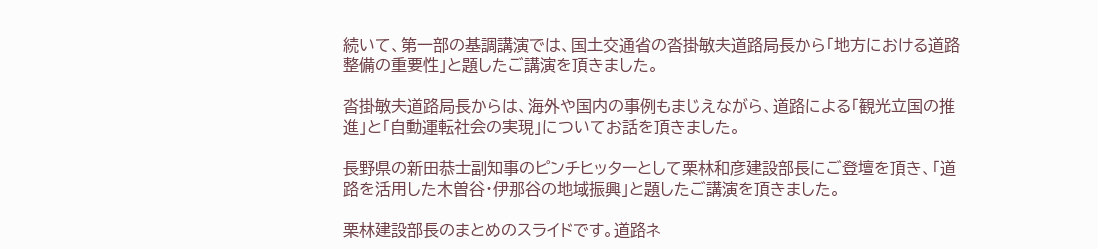続いて、第一部の基調講演では、国土交通省の沓掛敏夫道路局長から「地方における道路整備の重要性」と題したご講演を頂きました。

沓掛敏夫道路局長からは、海外や国内の事例もまじえながら、道路による「観光立国の推進」と「自動運転社会の実現」についてお話を頂きました。

長野県の新田恭士副知事のピンチヒッターとして栗林和彦建設部長にご登壇を頂き、「道路を活用した木曽谷・伊那谷の地域振興」と題したご講演を頂きました。

栗林建設部長のまとめのスライドです。道路ネ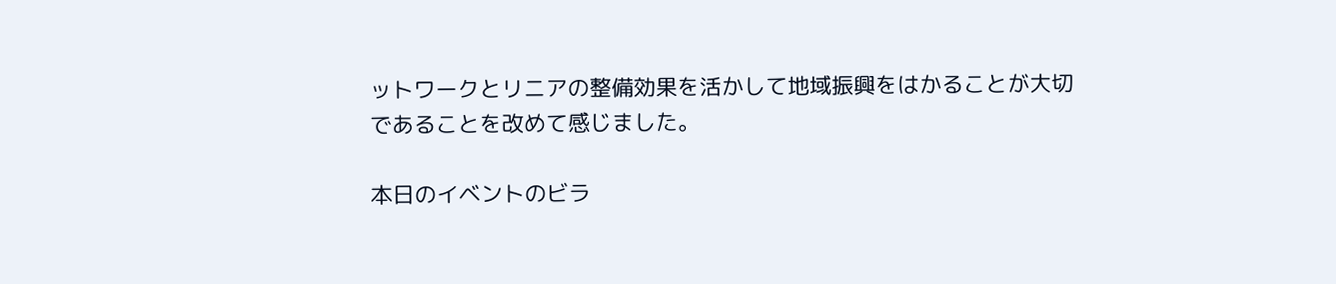ットワークとリニアの整備効果を活かして地域振興をはかることが大切であることを改めて感じました。

本日のイベントのビラ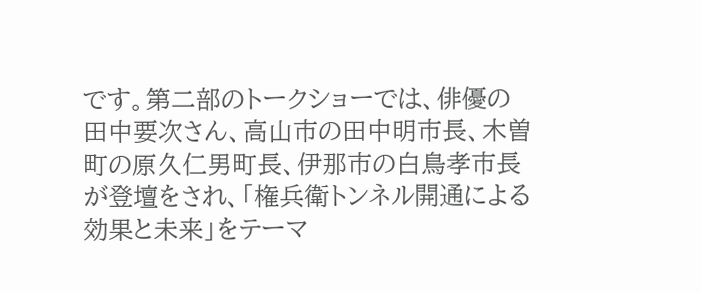です。第二部のトークショーでは、俳優の田中要次さん、高山市の田中明市長、木曽町の原久仁男町長、伊那市の白鳥孝市長が登壇をされ、「権兵衛トンネル開通による効果と未来」をテーマ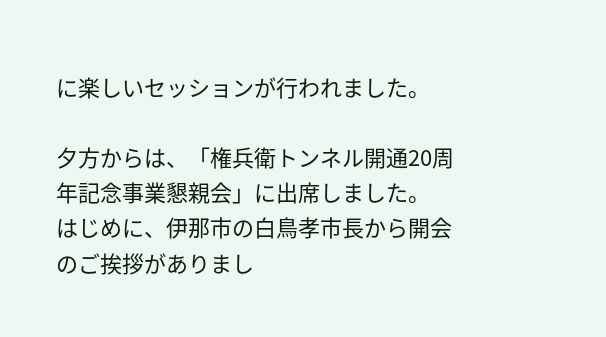に楽しいセッションが行われました。

夕方からは、「権兵衛トンネル開通20周年記念事業懇親会」に出席しました。
はじめに、伊那市の白鳥孝市長から開会のご挨拶がありまし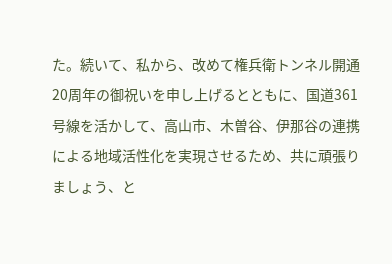た。続いて、私から、改めて権兵衛トンネル開通20周年の御祝いを申し上げるとともに、国道361号線を活かして、高山市、木曽谷、伊那谷の連携による地域活性化を実現させるため、共に頑張りましょう、と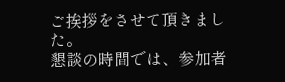ご挨拶をさせて頂きました。
懇談の時間では、参加者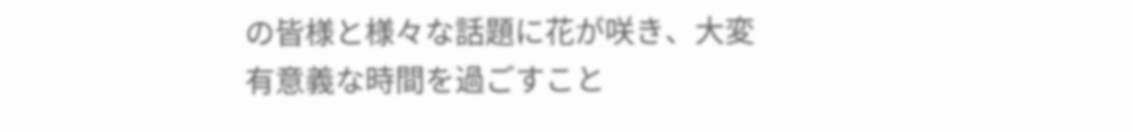の皆様と様々な話題に花が咲き、大変有意義な時間を過ごすこと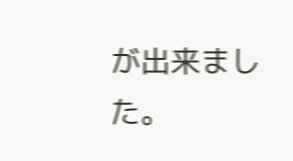が出来ました。